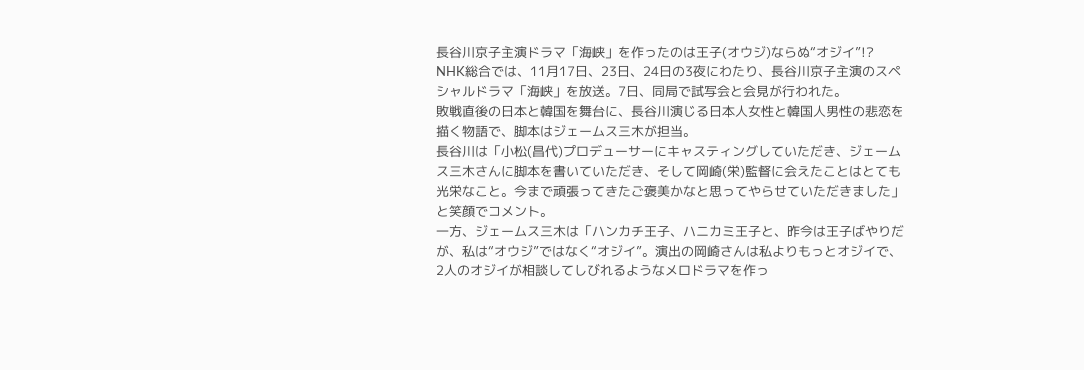長谷川京子主演ドラマ「海峡」を作ったのは王子(オウジ)ならぬ“オジイ”!?
NHK総合では、11月17日、23日、24日の3夜にわたり、長谷川京子主演のスペシャルドラマ「海峡」を放送。7日、同局で試写会と会見が行われた。
敗戦直後の日本と韓国を舞台に、長谷川演じる日本人女性と韓国人男性の悲恋を描く物語で、脚本はジェームス三木が担当。
長谷川は「小松(昌代)プロデューサーにキャスティングしていただき、ジェームス三木さんに脚本を書いていただき、そして岡崎(栄)監督に会えたことはとても光栄なこと。今まで頑張ってきたご褒美かなと思ってやらせていただきました」と笑顔でコメント。
一方、ジェームス三木は「ハンカチ王子、ハニカミ王子と、昨今は王子ばやりだが、私は“オウジ”ではなく“オジイ”。演出の岡崎さんは私よりもっとオジイで、2人のオジイが相談してしびれるようなメロドラマを作っ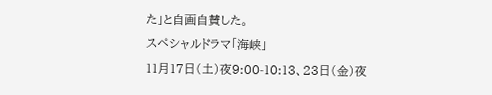た」と自画自賛した。
スペシャルドラマ「海峡」
11月17日(土)夜9:00-10:13、23日(金)夜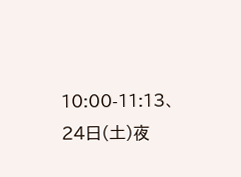10:00-11:13、24日(土)夜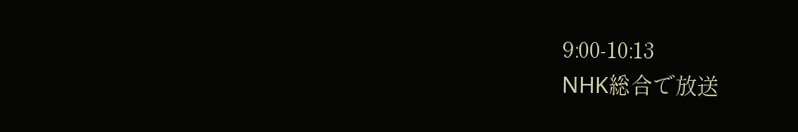9:00-10:13
NHK総合で放送